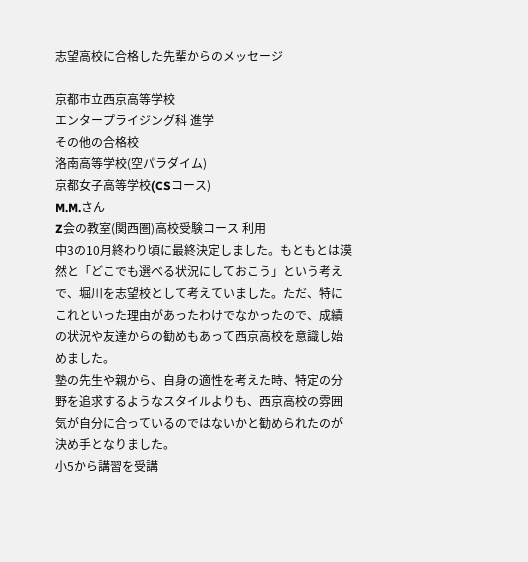志望高校に合格した先輩からのメッセージ

京都市立西京高等学校
エンタープライジング科 進学
その他の合格校
洛南高等学校(空パラダイム)
京都女子高等学校(CSコース)
M.M.さん
Z会の教室(関西圏)高校受験コース 利用
中3の10月終わり頃に最終決定しました。もともとは漠然と「どこでも選べる状況にしておこう」という考えで、堀川を志望校として考えていました。ただ、特にこれといった理由があったわけでなかったので、成績の状況や友達からの勧めもあって西京高校を意識し始めました。
塾の先生や親から、自身の適性を考えた時、特定の分野を追求するようなスタイルよりも、西京高校の雰囲気が自分に合っているのではないかと勧められたのが決め手となりました。
小5から講習を受講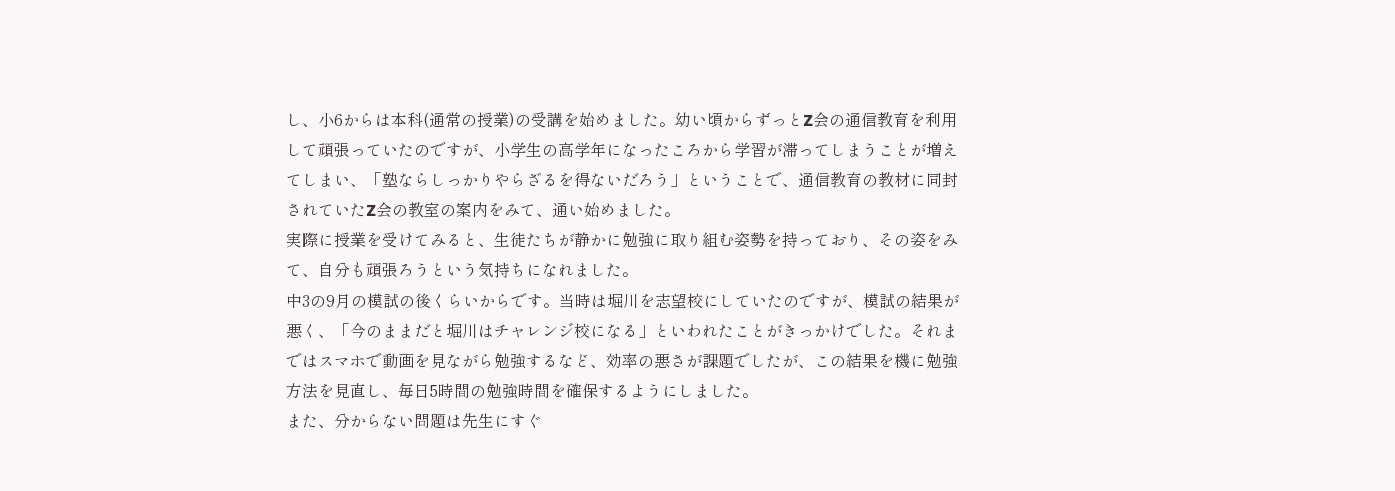し、小6からは本科(通常の授業)の受講を始めました。幼い頃からずっとZ会の通信教育を利用して頑張っていたのですが、小学生の高学年になったころから学習が滞ってしまうことが増えてしまい、「塾ならしっかりやらざるを得ないだろう」ということで、通信教育の教材に同封されていたZ会の教室の案内をみて、通い始めました。
実際に授業を受けてみると、生徒たちが静かに勉強に取り組む姿勢を持っており、その姿をみて、自分も頑張ろうという気持ちになれました。
中3の9月の模試の後くらいからです。当時は堀川を志望校にしていたのですが、模試の結果が悪く、「今のままだと堀川はチャレンジ校になる」といわれたことがきっかけでした。それまではスマホで動画を見ながら勉強するなど、効率の悪さが課題でしたが、この結果を機に勉強方法を見直し、毎日5時間の勉強時間を確保するようにしました。
また、分からない問題は先生にすぐ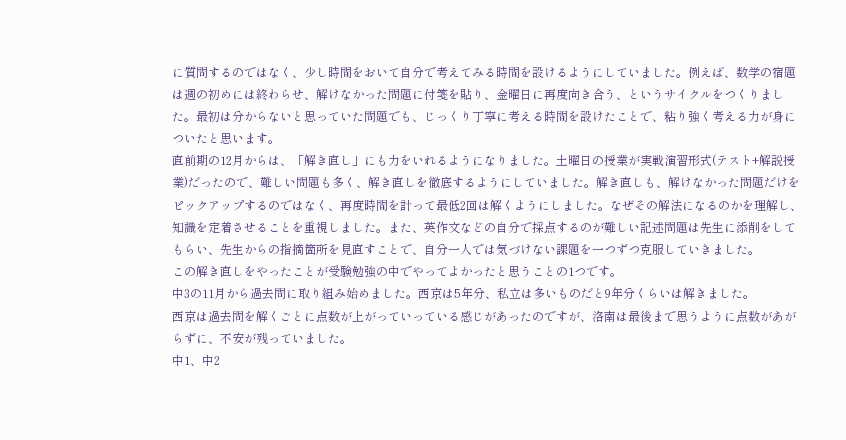に質問するのではなく、少し時間をおいて自分で考えてみる時間を設けるようにしていました。例えば、数学の宿題は週の初めには終わらせ、解けなかった問題に付箋を貼り、金曜日に再度向き合う、というサイクルをつくりました。最初は分からないと思っていた問題でも、じっくり丁寧に考える時間を設けたことで、粘り強く考える力が身についたと思います。
直前期の12月からは、「解き直し」にも力をいれるようになりました。土曜日の授業が実戦演習形式(テスト+解説授業)だったので、難しい問題も多く、解き直しを徹底するようにしていました。解き直しも、解けなかった問題だけをピックアップするのではなく、再度時間を計って最低2回は解くようにしました。なぜその解法になるのかを理解し、知識を定着させることを重視しました。また、英作文などの自分で採点するのが難しい記述問題は先生に添削をしてもらい、先生からの指摘箇所を見直すことで、自分一人では気づけない課題を一つずつ克服していきました。
この解き直しをやったことが受験勉強の中でやってよかったと思うことの1つです。
中3の11月から過去問に取り組み始めました。西京は5年分、私立は多いものだと9年分くらいは解きました。
西京は過去問を解くごとに点数が上がっていっている感じがあったのですが、洛南は最後まで思うように点数があがらずに、不安が残っていました。
中1、中2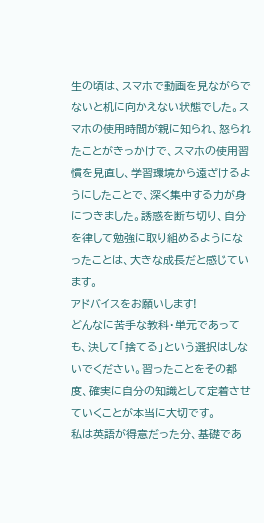生の頃は、スマホで動画を見ながらでないと机に向かえない状態でした。スマホの使用時間が親に知られ、怒られたことがきっかけで、スマホの使用習慣を見直し、学習環境から遠ざけるようにしたことで、深く集中する力が身につきました。誘惑を断ち切り、自分を律して勉強に取り組めるようになったことは、大きな成長だと感じています。
アドバイスをお願いします!
どんなに苦手な教科・単元であっても、決して「捨てる」という選択はしないでください。習ったことをその都度、確実に自分の知識として定着させていくことが本当に大切です。
私は英語が得意だった分、基礎であ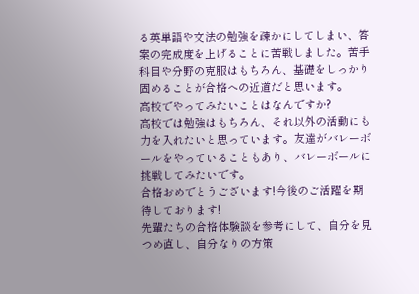る英単語や文法の勉強を疎かにしてしまい、答案の完成度を上げることに苦戦しました。苦手科目や分野の克服はもちろん、基礎をしっかり固めることが合格への近道だと思います。
高校でやってみたいことはなんですか?
高校では勉強はもちろん、それ以外の活動にも力を入れたいと思っています。友達がバレーボールをやっていることもあり、バレーボールに挑戦してみたいです。
合格おめでとうございます!今後のご活躍を期待しております!
先輩たちの合格体験談を参考にして、自分を見つめ直し、自分なりの方策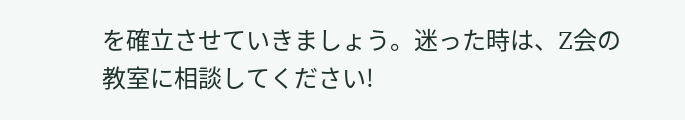を確立させていきましょう。迷った時は、Z会の教室に相談してください!